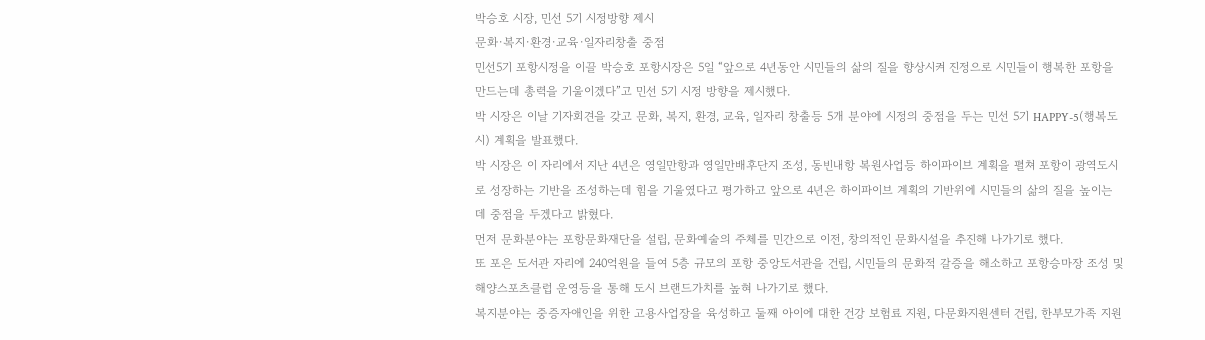박승호 시장, 민선 5기 시정방향 제시
문화·복지·환경·교육·일자리창출 중점
민선5기 포항시정을 이끌 박승호 포항시장은 5일 “앞으로 4년동안 시민들의 삶의 질을 향상시켜 진정으로 시민들이 행복한 포항을 만드는데 총력을 기울이겠다”고 민선 5기 시정 방향을 제시했다.
박 시장은 이날 기자회견을 갖고 문화, 복지, 환경, 교육, 일자리 창출등 5개 분야에 시정의 중점을 두는 민선 5기 HAPPY-5(행복도시) 계획을 발표했다.
박 시장은 이 자리에서 지난 4년은 영일만항과 영일만배후단지 조성, 동빈내항 복원사업등 하이파이브 계획을 펼쳐 포항이 광역도시로 성장하는 기반을 조성하는데 힘을 기울였다고 평가하고 앞으로 4년은 하이파이브 계획의 기반위에 시민들의 삶의 질을 높이는 데 중점을 두겠다고 밝혔다.
먼저 문화분야는 포항문화재단을 설립, 문화예술의 주체를 민간으로 이전, 창의적인 문화시설을 추진해 나가기로 했다.
또 포은 도서관 자리에 240억원을 들여 5층 규모의 포항 중앙도서관을 건립, 시민들의 문화적 갈증을 해소하고 포항승마장 조성 및 해양스포츠클럽 운영등을 통해 도시 브랜드가치를 높혀 나가기로 했다.
복지분야는 중증자애인을 위한 고용사업장을 육성하고 둘째 아이에 대한 건강 보험료 지원, 다문화지원센터 건립, 한부모가족 지원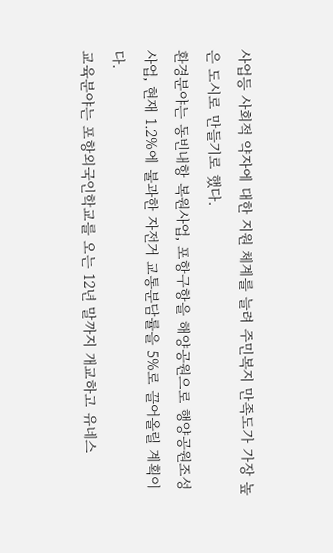사업등 사회적 약자에 대한 지원 체계를 늘려 주민복지 만족도가 가장 높은 도시로 만들기로 했다.
환경분야는 동빈내항 복원사업, 포항구항을 해양공원으로 행양공원조성사업, 현재 1.2%에 불과한 자전거 교통분담률을 5%로 끌어올릴 계획이다.
교육분야는 포항외국인학교를 오는 12년 말까지 개교하고 유네스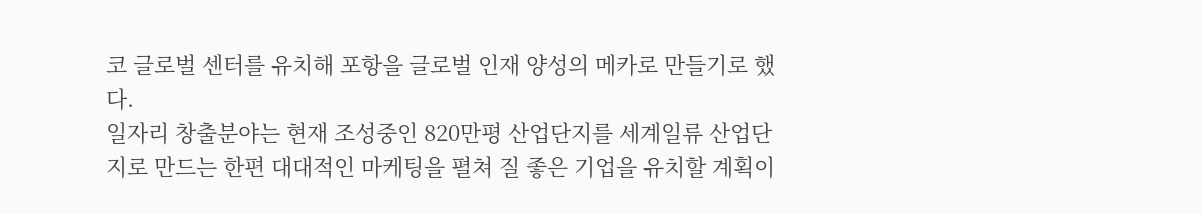코 글로벌 센터를 유치해 포항을 글로벌 인재 양성의 메카로 만들기로 했다.
일자리 창출분야는 현재 조성중인 820만평 산업단지를 세계일류 산업단지로 만드는 한편 대대적인 마케팅을 펼쳐 질 좋은 기업을 유치할 계획이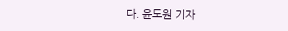다. 윤도원 기자